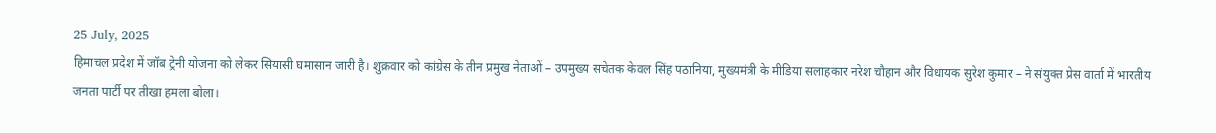25 July, 2025
हिमाचल प्रदेश में जॉब ट्रेनी योजना को लेकर सियासी घमासान जारी है। शुक्रवार को कांग्रेस के तीन प्रमुख नेताओं – उपमुख्य सचेतक केवल सिंह पठानिया, मुख्यमंत्री के मीडिया सलाहकार नरेश चौहान और विधायक सुरेश कुमार – ने संयुक्त प्रेस वार्ता में भारतीय जनता पार्टी पर तीखा हमला बोला।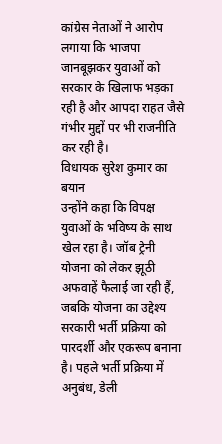कांग्रेस नेताओं ने आरोप लगाया कि भाजपा जानबूझकर युवाओं को सरकार के खिलाफ भड़का रही है और आपदा राहत जैसे गंभीर मुद्दों पर भी राजनीति कर रही है।
विधायक सुरेश कुमार का बयान
उन्होंने कहा कि विपक्ष युवाओं के भविष्य के साथ खेल रहा है। जॉब ट्रेनी योजना को लेकर झूठी अफवाहें फैलाई जा रही हैं, जबकि योजना का उद्देश्य सरकारी भर्ती प्रक्रिया को पारदर्शी और एकरूप बनाना है। पहले भर्ती प्रक्रिया में अनुबंध, डेली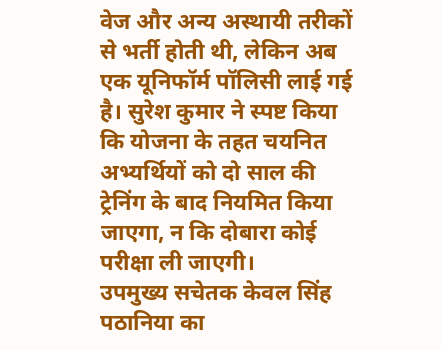वेज और अन्य अस्थायी तरीकों से भर्ती होती थी, लेकिन अब एक यूनिफॉर्म पॉलिसी लाई गई है। सुरेश कुमार ने स्पष्ट किया कि योजना के तहत चयनित अभ्यर्थियों को दो साल की ट्रेनिंग के बाद नियमित किया जाएगा, न कि दोबारा कोई परीक्षा ली जाएगी।
उपमुख्य सचेतक केवल सिंह पठानिया का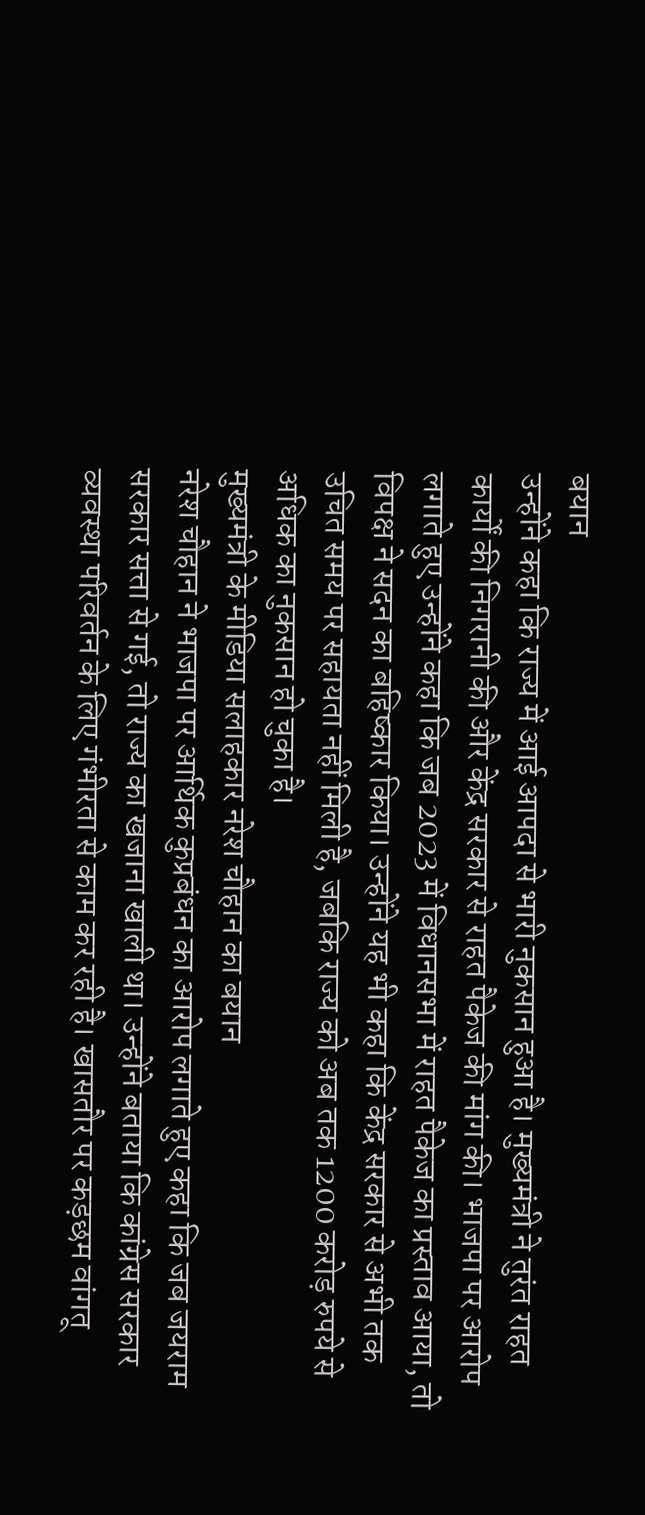बयान
उन्होंने कहा कि राज्य में आई आपदा से भारी नुकसान हुआ है। मुख्यमंत्री ने तुरंत राहत कार्यों की निगरानी की और केंद्र सरकार से राहत पैकेज की मांग की। भाजपा पर आरोप लगाते हुए उन्होंने कहा कि जब 2023 में विधानसभा में राहत पैकेज का प्रस्ताव आया, तो विपक्ष ने सदन का बहिष्कार किया। उन्होंने यह भी कहा कि केंद्र सरकार से अभी तक उचित समय पर सहायता नहीं मिली है, जबकि राज्य को अब तक 1200 करोड़ रुपये से अधिक का नुकसान हो चुका है।
मुख्यमंत्री के मीडिया सलाहकार नरेश चौहान का बयान
नरेश चौहान ने भाजपा पर आर्थिक कुप्रबंधन का आरोप लगाते हुए कहा कि जब जयराम सरकार सत्ता से गई, तो राज्य का खजाना खाली था। उन्होंने बताया कि कांग्रेस सरकार व्यवस्था परिवर्तन के लिए गंभीरता से काम कर रही है। खासतौर पर कड़छम वांगतू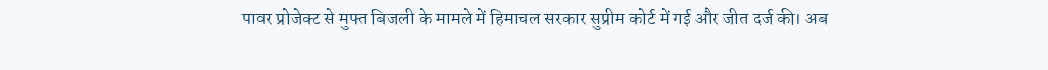पावर प्रोजेक्ट से मुफ्त बिजली के मामले में हिमाचल सरकार सुप्रीम कोर्ट में गई और जीत दर्ज की। अब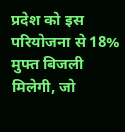प्रदेश को इस परियोजना से 18% मुफ्त बिजली मिलेगी, जो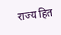राज्य हित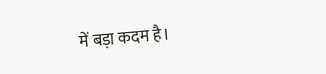में बड़ा कदम है।